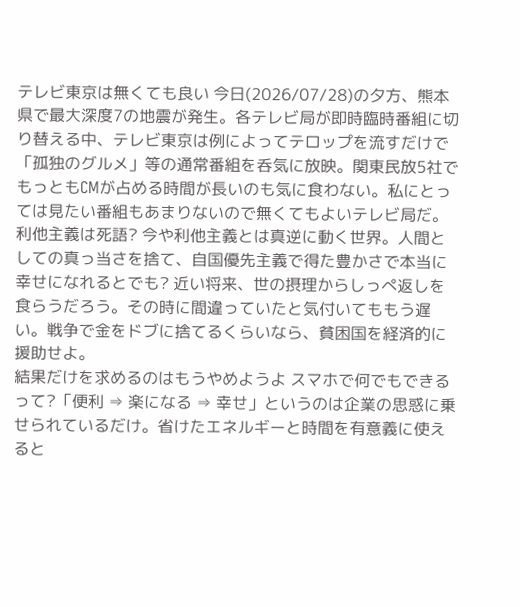テレビ東京は無くても良い 今日(2026/07/28)の夕方、熊本県で最大深度7の地震が発生。各テレビ局が即時臨時番組に切り替える中、テレビ東京は例によってテロップを流すだけで「孤独のグルメ」等の通常番組を呑気に放映。関東民放5社でもっともCMが占める時間が長いのも気に食わない。私にとっては見たい番組もあまりないので無くてもよいテレビ局だ。
利他主義は死語? 今や利他主義とは真逆に動く世界。人間としての真っ当さを捨て、自国優先主義で得た豊かさで本当に幸せになれるとでも? 近い将来、世の摂理からしっぺ返しを食らうだろう。その時に間違っていたと気付いてももう遅い。戦争で金をドブに捨てるくらいなら、貧困国を経済的に援助せよ。
結果だけを求めるのはもうやめようよ スマホで何でもできるって?「便利 ⇒ 楽になる ⇒ 幸せ」というのは企業の思惑に乗せられているだけ。省けたエネルギーと時間を有意義に使えると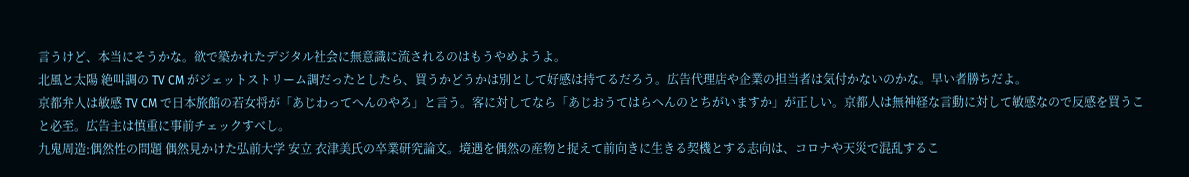言うけど、本当にそうかな。欲で築かれたデジタル社会に無意識に流されるのはもうやめようよ。
北風と太陽 絶叫調の TV CM がジェットストリーム調だったとしたら、買うかどうかは別として好感は持てるだろう。広告代理店や企業の担当者は気付かないのかな。早い者勝ちだよ。
京都弁人は敏感 TV CM で日本旅館の若女将が「あじわってへんのやろ」と言う。客に対してなら「あじおうてはらへんのとちがいますか」が正しい。京都人は無神経な言動に対して敏感なので反感を買うこと必至。広告主は慎重に事前チェックすべし。
九鬼周造:偶然性の問題 偶然見かけた弘前大学 安立 衣津美氏の卒業研究論文。境遇を偶然の産物と捉えて前向きに生きる契機とする志向は、コロナや天災で混乱するこ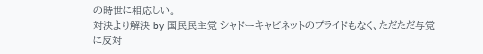の時世に相応しい。
対決より解決 by 国民民主党 シャドーキャビネットのプライドもなく、ただただ与党に反対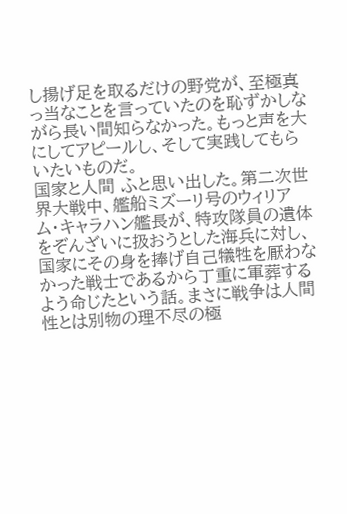し揚げ足を取るだけの野党が、至極真っ当なことを言っていたのを恥ずかしながら長い間知らなかった。もっと声を大にしてアピールし、そして実践してもらいたいものだ。
国家と人間 ふと思い出した。第二次世界大戦中、艦船ミズーリ号のウィリアム・キャラハン艦長が、特攻隊員の遺体をぞんざいに扱おうとした海兵に対し、国家にその身を捧げ自己犠牲を厭わなかった戦士であるから丁重に軍葬するよう命じたという話。まさに戦争は人間性とは別物の理不尽の極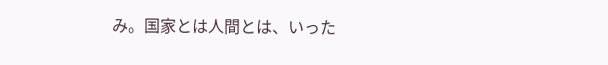み。国家とは人間とは、いった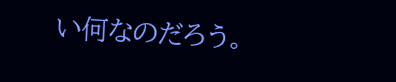い何なのだろう。